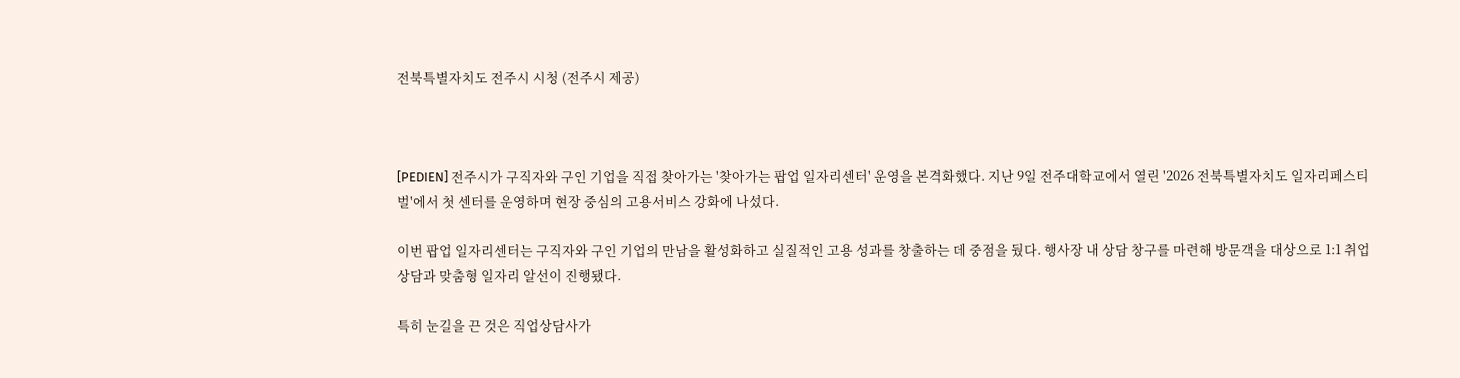전북특별자치도 전주시 시청 (전주시 제공)



[PEDIEN] 전주시가 구직자와 구인 기업을 직접 찾아가는 '찾아가는 팝업 일자리센터' 운영을 본격화했다. 지난 9일 전주대학교에서 열린 '2026 전북특별자치도 일자리페스티벌'에서 첫 센터를 운영하며 현장 중심의 고용서비스 강화에 나섰다.

이번 팝업 일자리센터는 구직자와 구인 기업의 만남을 활성화하고 실질적인 고용 성과를 창출하는 데 중점을 뒀다. 행사장 내 상담 창구를 마련해 방문객을 대상으로 1:1 취업 상담과 맞춤형 일자리 알선이 진행됐다.

특히 눈길을 끈 것은 직업상담사가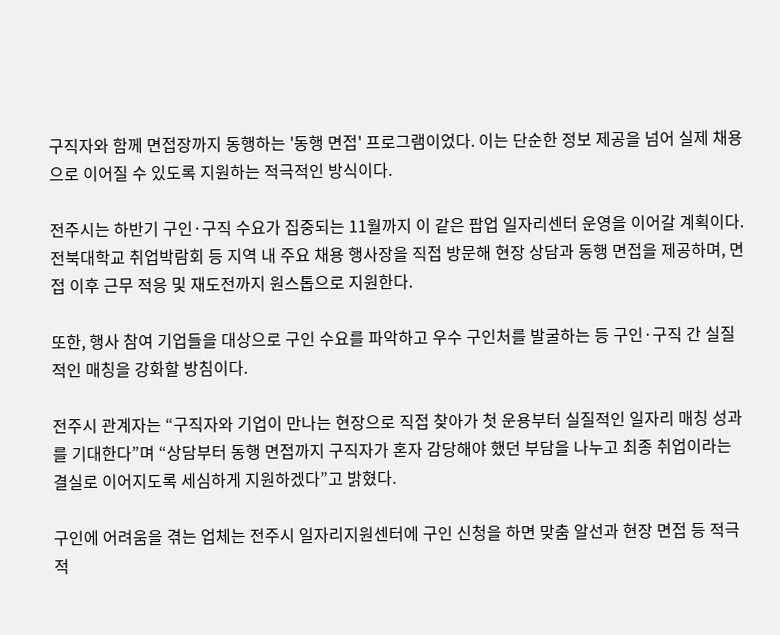구직자와 함께 면접장까지 동행하는 '동행 면접' 프로그램이었다. 이는 단순한 정보 제공을 넘어 실제 채용으로 이어질 수 있도록 지원하는 적극적인 방식이다.

전주시는 하반기 구인·구직 수요가 집중되는 11월까지 이 같은 팝업 일자리센터 운영을 이어갈 계획이다. 전북대학교 취업박람회 등 지역 내 주요 채용 행사장을 직접 방문해 현장 상담과 동행 면접을 제공하며, 면접 이후 근무 적응 및 재도전까지 원스톱으로 지원한다.

또한, 행사 참여 기업들을 대상으로 구인 수요를 파악하고 우수 구인처를 발굴하는 등 구인·구직 간 실질적인 매칭을 강화할 방침이다.

전주시 관계자는 “구직자와 기업이 만나는 현장으로 직접 찾아가 첫 운용부터 실질적인 일자리 매칭 성과를 기대한다”며 “상담부터 동행 면접까지 구직자가 혼자 감당해야 했던 부담을 나누고 최종 취업이라는 결실로 이어지도록 세심하게 지원하겠다”고 밝혔다.

구인에 어려움을 겪는 업체는 전주시 일자리지원센터에 구인 신청을 하면 맞춤 알선과 현장 면접 등 적극적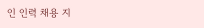인 인력 채용 지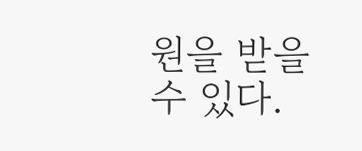원을 받을 수 있다.